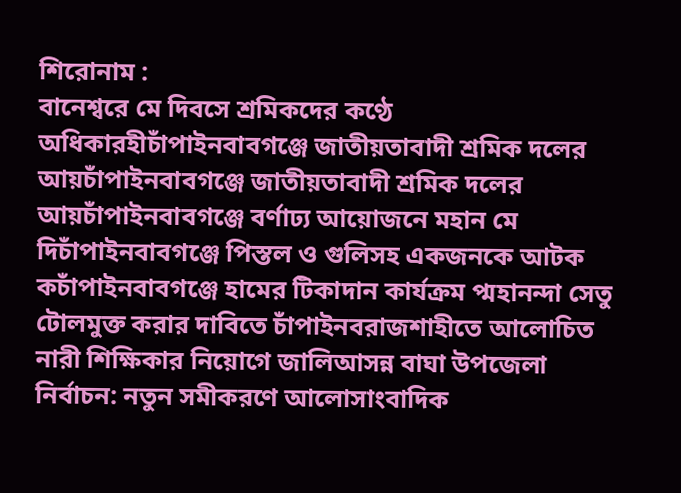শিরোনাম :
বানেশ্বরে মে দিবসে শ্রমিকদের কণ্ঠে অধিকারহীচাঁপাইনবাবগঞ্জে জাতীয়তাবাদী শ্রমিক দলের আয়চাঁপাইনবাবগঞ্জে জাতীয়তাবাদী শ্রমিক দলের আয়চাঁপাইনবাবগঞ্জে বর্ণাঢ্য আয়োজনে মহান মে দিচাঁপাইনবাবগঞ্জে পিস্তল ও গুলিসহ একজনকে আটক কচাঁপাইনবাবগঞ্জে হামের টিকাদান কার্যক্রম প্মহানন্দা সেতু টোলমুক্ত করার দাবিতে চাঁপাইনবরাজশাহীতে আলোচিত নারী শিক্ষিকার নিয়োগে জালিআসন্ন বাঘা উপজেলা নির্বাচন: নতুন সমীকরণে আলোসাংবাদিক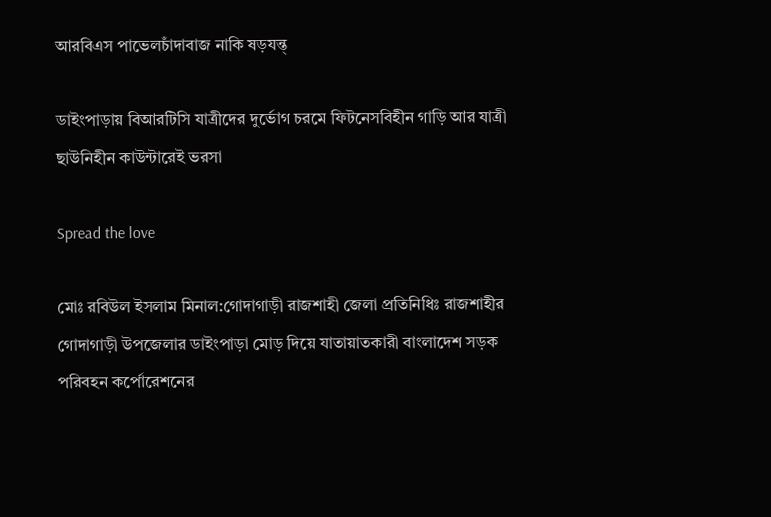আরবিএস পাভেলচাঁদাবাজ নাকি ষড়যন্ত্

ডাইংপাড়ায় বিআরটিসি যাত্রীদের দুর্ভোগ চরমে ফিটনেসবিহীন গাড়ি আর যাত্রী ছাউনিহীন কাউন্টারেই ভরসা

Spread the love

মোঃ রবিউল ইসলাম মিনাল:গোদাগাড়ী রাজশাহী জেলা প্রতিনিধিঃ রাজশাহীর গোদাগাড়ী উপজেলার ডাইংপাড়া মোড় দিয়ে যাতায়াতকারী বাংলাদেশ সড়ক পরিবহন কর্পোরেশনের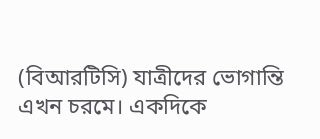(বিআরটিসি) যাত্রীদের ভোগান্তি এখন চরমে। একদিকে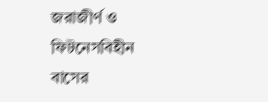জরাজীর্ণ ও ফিটনেসবিহীন বাসের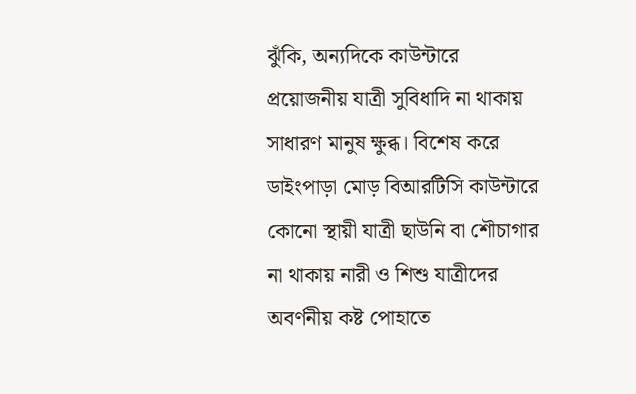ঝুঁকি, অন্যদিকে কাউন্টারে প্রয়োজনীয় যাত্রী সুবিধাদি না থাকায় সাধারণ মানুষ ক্ষুব্ধ। বিশেষ করে ডাইংপাড়া মোড় বিআরটিসি কাউন্টারে কোনো স্থায়ী যাত্রী ছাউনি বা শৌচাগার না থাকায় নারী ও শিশু যাত্রীদের অবর্ণনীয় কষ্ট পোহাতে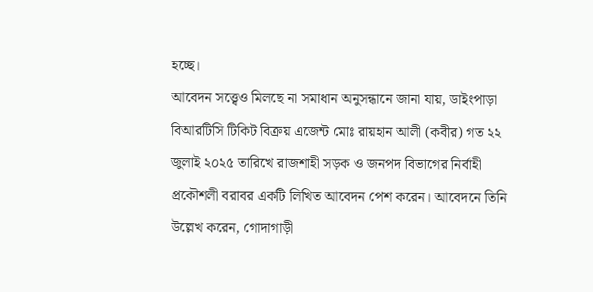হচ্ছে।
আবেদন সত্ত্বেও মিলছে না সমাধান অনুসন্ধানে জানা যায়, ডাইংপাড়া বিআরটিসি টিকিট বিক্রয় এজেন্ট মোঃ রায়হান আলী (কবীর) গত ২২ জুলাই ২০২৫ তারিখে রাজশাহী সড়ক ও জনপদ বিভাগের নির্বাহী প্রকৌশলী বরাবর একটি লিখিত আবেদন পেশ করেন। আবেদনে তিনি উল্লেখ করেন, গোদাগাড়ী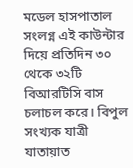মডেল হাসপাতাল সংলগ্ন এই কাউন্টার দিয়ে প্রতিদিন ৩০ থেকে ৩২টি বিআরটিসি বাস চলাচল করে। বিপুল সংখ্যক যাত্রী যাতায়াত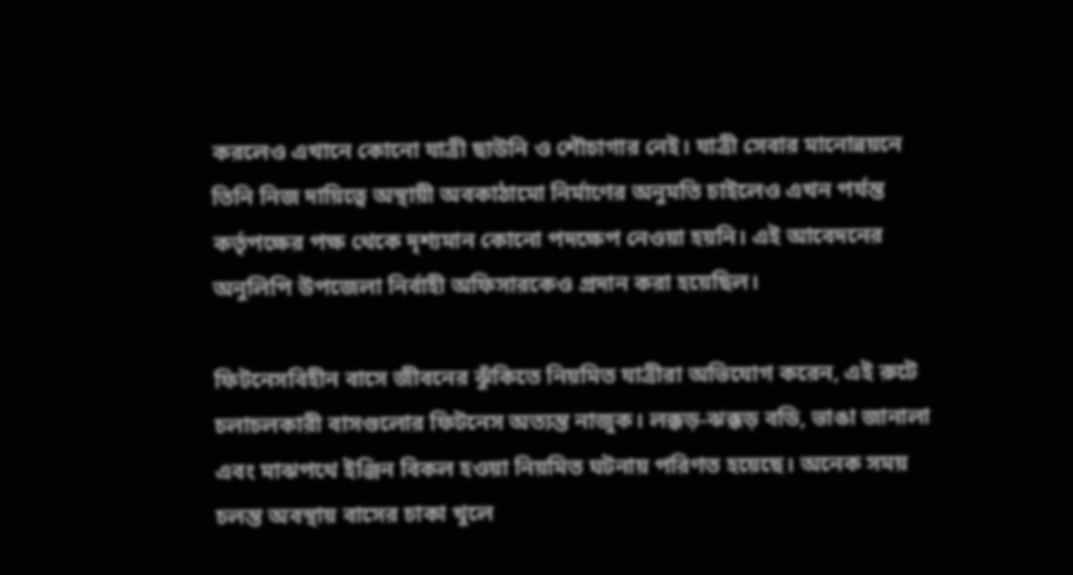করলেও এখানে কোনো যাত্রী ছাউনি ও শৌচাগার নেই। যাত্রী সেবার মানোন্নয়নে তিনি নিজ দায়িত্বে অস্থায়ী অবকাঠামো নির্মাণের অনুমতি চাইলেও এখন পর্যন্ত কর্তৃপক্ষের পক্ষ থেকে দৃশ্যমান কোনো পদক্ষেপ নেওয়া হয়নি। এই আবেদনের অনুলিপি উপজেলা নির্বাহী অফিসারকেও প্রদান করা হয়েছিল।

ফিটনেসবিহীন বাসে জীবনের ঝুঁকিতে নিয়মিত যাত্রীরা অভিযোগ করেন, এই রুটে চলাচলকারী বাসগুলোর ফিটনেস অত্যন্ত নাজুক। লক্কড়-ঝক্কড় বডি, ভাঙা জানালা এবং মাঝপথে ইঞ্জিন বিকল হওয়া নিয়মিত ঘটনায় পরিণত হয়েছে। অনেক সময় চলন্ত অবস্থায় বাসের চাকা খুলে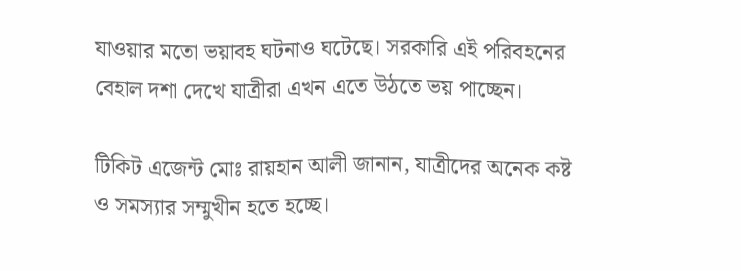যাওয়ার মতো ভয়াবহ ঘটনাও ঘটেছে। সরকারি এই পরিবহনের বেহাল দশা দেখে যাত্রীরা এখন এতে উঠতে ভয় পাচ্ছেন।

টিকিট এজেন্ট মোঃ রায়হান আলী জানান, যাত্রীদের অনেক কষ্ট ও সমস্যার সম্মুখীন হতে হচ্ছে।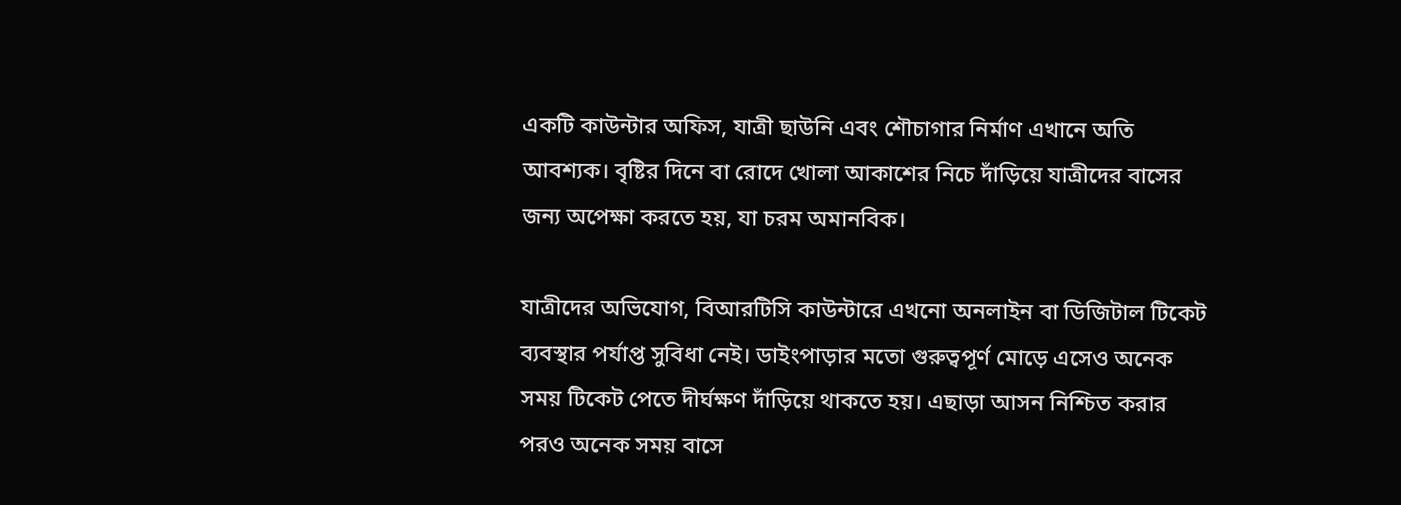একটি কাউন্টার অফিস, যাত্রী ছাউনি এবং শৌচাগার নির্মাণ এখানে অতি আবশ্যক। বৃষ্টির দিনে বা রোদে খোলা আকাশের নিচে দাঁড়িয়ে যাত্রীদের বাসের জন্য অপেক্ষা করতে হয়, যা চরম অমানবিক।

যাত্রীদের অভিযোগ, বিআরটিসি কাউন্টারে এখনো অনলাইন বা ডিজিটাল টিকেট ব্যবস্থার পর্যাপ্ত সুবিধা নেই। ডাইংপাড়ার মতো গুরুত্বপূর্ণ মোড়ে এসেও অনেক সময় টিকেট পেতে দীর্ঘক্ষণ দাঁড়িয়ে থাকতে হয়। এছাড়া আসন নিশ্চিত করার পরও অনেক সময় বাসে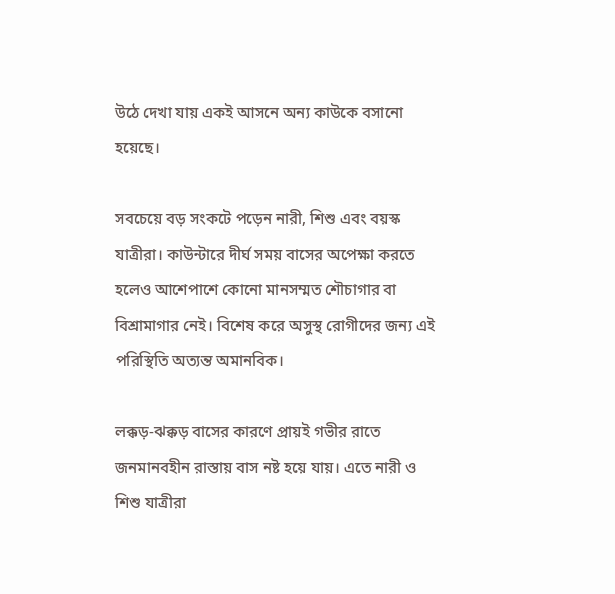উঠে দেখা যায় একই আসনে অন্য কাউকে বসানো হয়েছে।

সবচেয়ে বড় সংকটে পড়েন নারী, শিশু এবং বয়স্ক যাত্রীরা। কাউন্টারে দীর্ঘ সময় বাসের অপেক্ষা করতে হলেও আশেপাশে কোনো মানসম্মত শৌচাগার বা বিশ্রামাগার নেই। বিশেষ করে অসুস্থ রোগীদের জন্য এই পরিস্থিতি অত্যন্ত অমানবিক।

লক্কড়-ঝক্কড় বাসের কারণে প্রায়ই গভীর রাতে জনমানবহীন রাস্তায় বাস নষ্ট হয়ে যায়। এতে নারী ও শিশু যাত্রীরা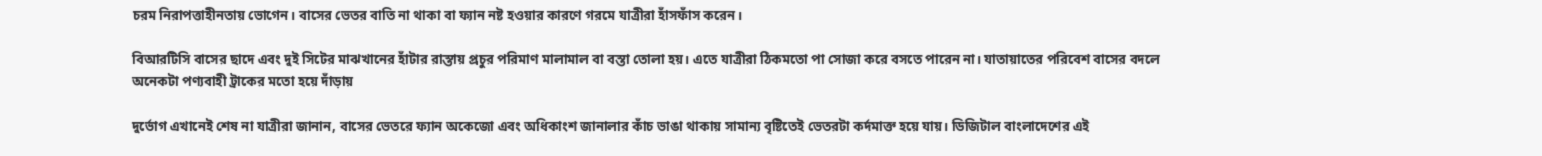চরম নিরাপত্তাহীনতায় ভোগেন। বাসের ভেতর বাতি না থাকা বা ফ্যান নষ্ট হওয়ার কারণে গরমে যাত্রীরা হাঁসফাঁস করেন।

বিআরটিসি বাসের ছাদে এবং দুই সিটের মাঝখানের হাঁটার রাস্তায় প্রচুর পরিমাণ মালামাল বা বস্তা তোলা হয়। এতে যাত্রীরা ঠিকমতো পা সোজা করে বসতে পারেন না। যাতায়াতের পরিবেশ বাসের বদলে অনেকটা পণ্যবাহী ট্রাকের মতো হয়ে দাঁড়ায়

দুর্ভোগ এখানেই শেষ না যাত্রীরা জানান, বাসের ভেতরে ফ্যান অকেজো এবং অধিকাংশ জানালার কাঁচ ভাঙা থাকায় সামান্য বৃষ্টিতেই ভেতরটা কর্দমাক্ত হয়ে যায়। ডিজিটাল বাংলাদেশের এই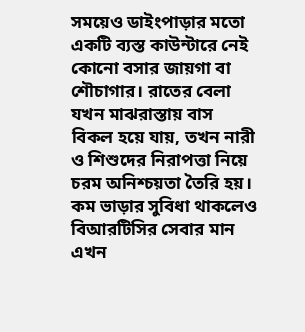সময়েও ডাইংপাড়ার মতো একটি ব্যস্ত কাউন্টারে নেই কোনো বসার জায়গা বা শৌচাগার। রাতের বেলা যখন মাঝরাস্তায় বাস বিকল হয়ে যায়, তখন নারী ও শিশুদের নিরাপত্তা নিয়ে চরম অনিশ্চয়তা তৈরি হয়। কম ভাড়ার সুবিধা থাকলেও বিআরটিসির সেবার মান এখন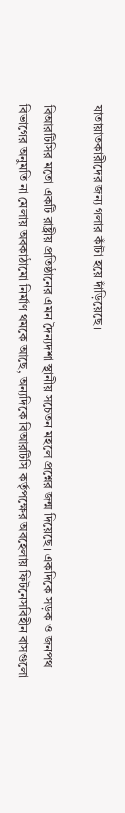যাতায়াতকারীদের জন্য গলার কাঁটা হয়ে দাঁড়িয়েছে।

বিআরটিসির মতো একটি রাষ্ট্রীয় প্রতিষ্ঠানের এমন দৈন্যদশা স্থানীয় সচেতন মহলে প্রশ্নের জন্ম দিয়েছে। একদিকে সড়ক ও জনপথ বিভাগের অনুমতি না মেলায় অবকাঠামো নির্মাণ থমকে আছে, অন্যদিকে বিআরটিসি কর্তৃপক্ষের অবহেলায় ফিটনেসবিহীন বাসগুলো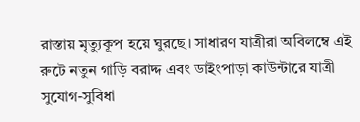রাস্তায় মৃত্যুকূপ হয়ে ঘুরছে। সাধারণ যাত্রীরা অবিলম্বে এই রুটে নতুন গাড়ি বরাদ্দ এবং ডাইংপাড়া কাউন্টারে যাত্রী সুযোগ-সুবিধা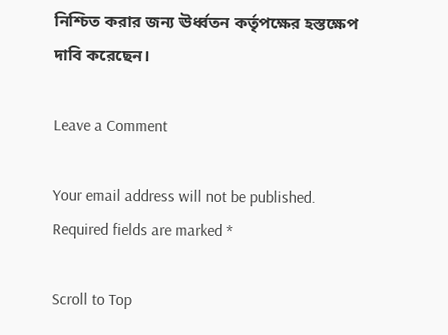নিশ্চিত করার জন্য ঊর্ধ্বতন কর্তৃপক্ষের হস্তক্ষেপ দাবি করেছেন।

Leave a Comment

Your email address will not be published. Required fields are marked *

Scroll to Top